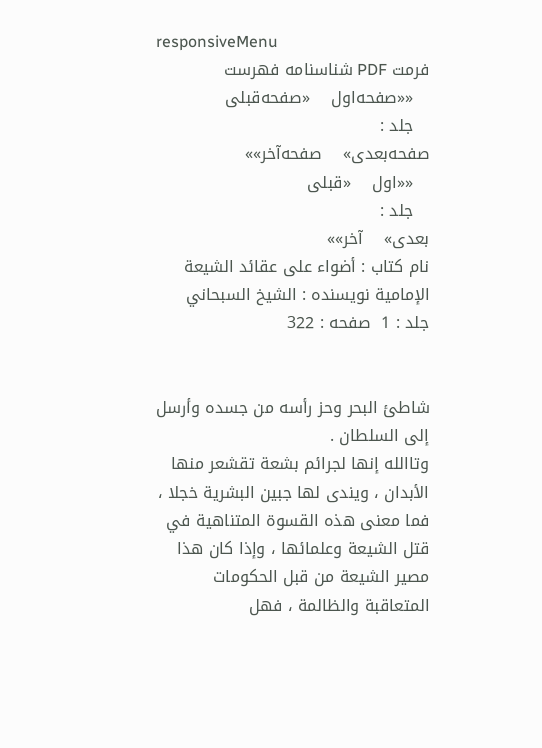responsiveMenu
فرمت PDF شناسنامه فهرست
   ««صفحه‌اول    «صفحه‌قبلی
   جلد :
صفحه‌بعدی»    صفحه‌آخر»»
   ««اول    «قبلی
   جلد :
بعدی»    آخر»»
نام کتاب : أضواء على عقائد الشيعة الإمامية نویسنده : الشيخ السبحاني    جلد : 1  صفحه : 322


شاطئ البحر وحز رأسه من جسده وأرسل إلى السلطان .
وتاالله إنها لجرائم بشعة تقشعر منها الأبدان ، ويندى لها جبين البشرية خجلا ، فما معنى هذه القسوة المتناهية في قتل الشيعة وعلمائها ، وإذا كان هذا مصير الشيعة من قبل الحكومات المتعاقبة والظالمة ، فهل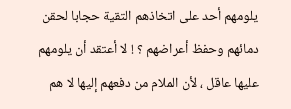يلومهم أحد على اتخاذهم التقية حجابا لحقن دمائهم وحفظ أعراضهم ؟ ! لا أعتقد أن يلومهم عليها عاقل ، لأن الملام من دفعهم إليها لا هم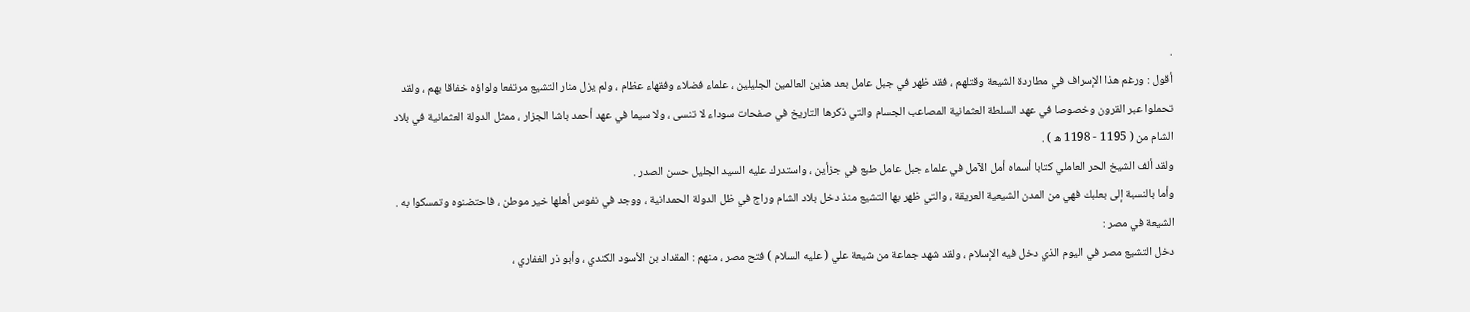.
أقول : ورغم هذا الإسراف في مطاردة الشيعة وقتلهم ، فقد ظهر في جبل عامل بعد هذين العالمين الجليلين ، علماء فضلاء وفقهاء عظام ، ولم يزل منار التشيع مرتفعا ولواؤه خفاقا بهم ، ولقد تحملوا عبر القرون وخصوصا في عهد السلطة العثمانية المصاعب الجسام والتي ذكرها التاريخ في صفحات سوداء لا تنسى ، ولا سيما في عهد أحمد باشا الجزار ، ممثل الدولة العثمانية في بلاد الشام من ( 1195 - 1198 ه‌ ) .
ولقد ألف الشيخ الحر العاملي كتابا أسماه أمل الآمل في علماء جبل عامل طبع في جزأين ، واستدرك عليه السيد الجليل حسن الصدر .
وأما بالنسبة إلى بعلبك فهي من المدن الشيعية العريقة ، والتي ظهر بها التشيع منذ دخل بلاد الشام وراج في ظل الدولة الحمدانية ، ووجد في نفوس أهلها خير موطن ، فاحتضنوه وتمسكوا به .
الشيعة في مصر :
دخل التشيع مصر في اليوم الذي دخل فيه الإسلام ، ولقد شهد جماعة من شيعة علي ( عليه السلام ) فتح مصر ، منهم : المقداد بن الأسود الكندي ، وأبو ذر الغفاري ،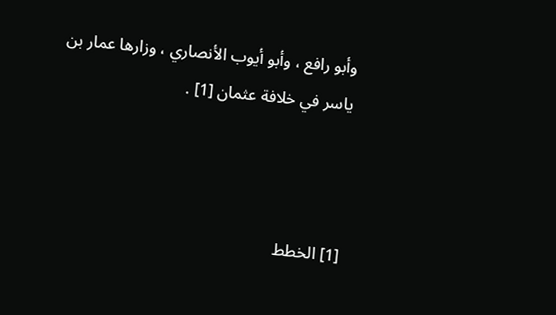وأبو رافع ، وأبو أيوب الأنصاري ، وزارها عمار بن ياسر في خلافة عثمان [1] .



[1] الخطط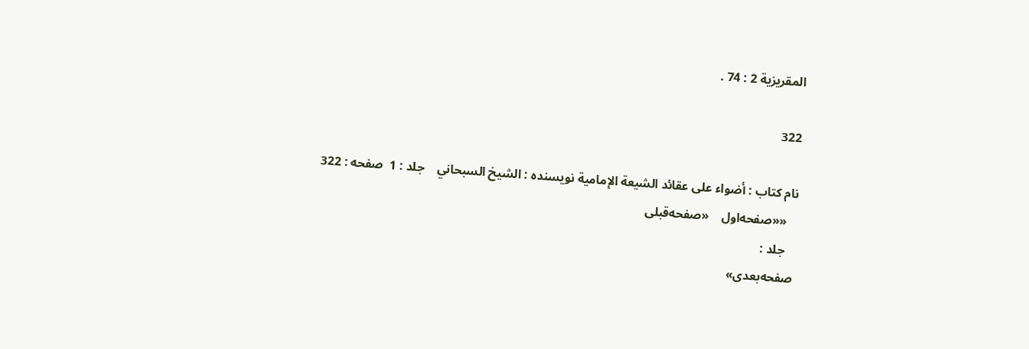المقريزية 2 : 74 .

322

نام کتاب : أضواء على عقائد الشيعة الإمامية نویسنده : الشيخ السبحاني    جلد : 1  صفحه : 322
   ««صفحه‌اول    «صفحه‌قبلی
   جلد :
صفحه‌بعدی»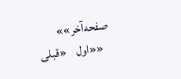صفحه‌آخر»»
   ««اول    «قبلی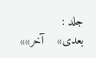جلد :
بعدی»    آخر»»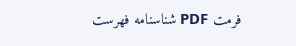فرمت PDF شناسنامه فهرست